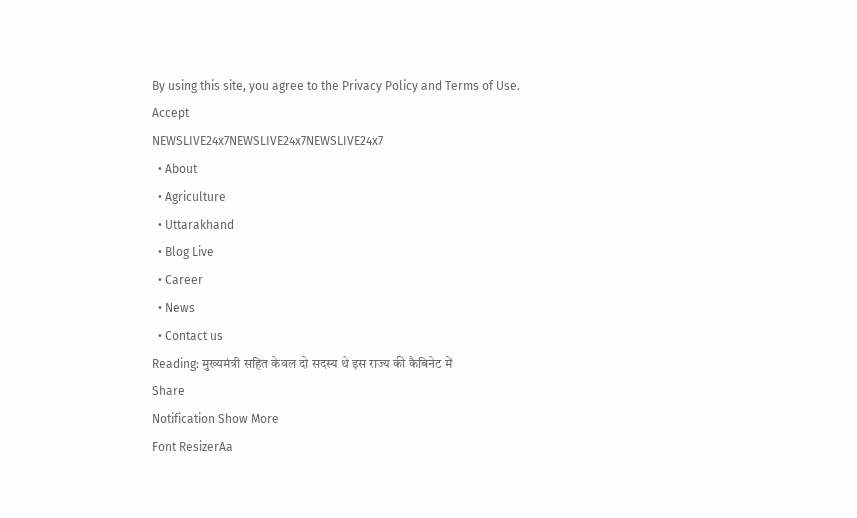By using this site, you agree to the Privacy Policy and Terms of Use.
Accept
NEWSLIVE24x7NEWSLIVE24x7NEWSLIVE24x7
  • About
  • Agriculture
  • Uttarakhand
  • Blog Live
  • Career
  • News
  • Contact us
Reading: मुख्यमंत्री सहित केवल दो सदस्य थे इस राज्य की कैबिनेट में
Share
Notification Show More
Font ResizerAa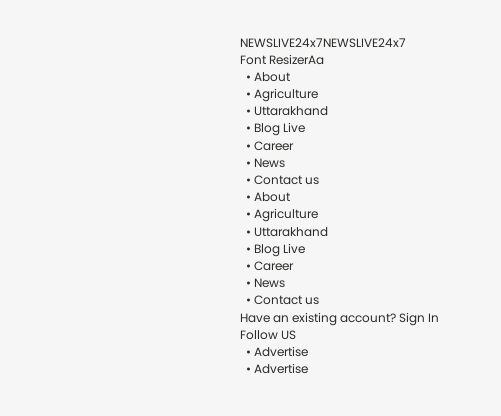NEWSLIVE24x7NEWSLIVE24x7
Font ResizerAa
  • About
  • Agriculture
  • Uttarakhand
  • Blog Live
  • Career
  • News
  • Contact us
  • About
  • Agriculture
  • Uttarakhand
  • Blog Live
  • Career
  • News
  • Contact us
Have an existing account? Sign In
Follow US
  • Advertise
  • Advertise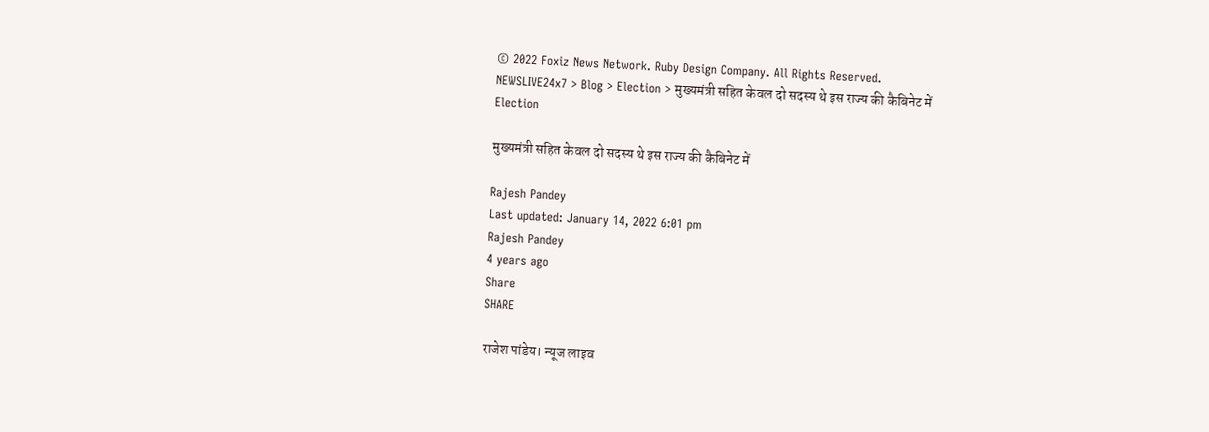© 2022 Foxiz News Network. Ruby Design Company. All Rights Reserved.
NEWSLIVE24x7 > Blog > Election > मुख्यमंत्री सहित केवल दो सदस्य थे इस राज्य की कैबिनेट में
Election

मुख्यमंत्री सहित केवल दो सदस्य थे इस राज्य की कैबिनेट में

Rajesh Pandey
Last updated: January 14, 2022 6:01 pm
Rajesh Pandey
4 years ago
Share
SHARE

राजेश पांडेय। न्यूज लाइव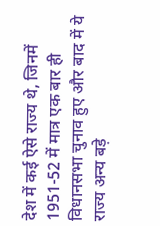देश में कई ऐसे राज्य थे, जिनमें 1951-52 में मात्र एक बार ही विधानसभा चुनाव हुए और बाद में ये राज्य अन्य बड़े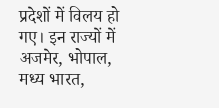प्रदेशों में विलय हो गए। इन राज्यों में अजमेर, भोपाल, मध्य भारत,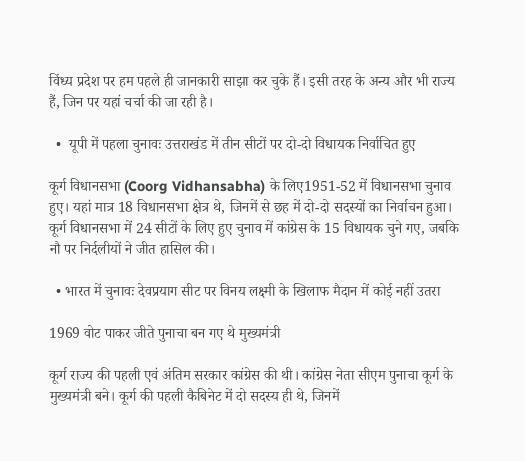विंध्य प्रदेश पर हम पहले ही जानकारी साझा कर चुके हैं। इसी तरह के अन्य और भी राज्य हैं, जिन पर यहां चर्चा की जा रही है।

  •  यूपी में पहला चुनावः उत्तराखंड में तीन सीटों पर दो-दो विधायक निर्वाचित हुए

कूर्ग विधानसभा (Coorg Vidhansabha) के लिए1951-52 में विधानसभा चुनाव हुए। यहां मात्र 18 विधानसभा क्षेत्र थे, जिनमें से छह में दो-दो सदस्यों का निर्वाचन हुआ। कूर्ग विधानसभा में 24 सीटों के लिए हुए चुनाव में कांग्रेस के 15 विधायक चुने गए, जबकि नौ पर निर्दलीयों ने जीत हासिल की।

  • भारत में चुनावः देवप्रयाग सीट पर विनय लक्ष्मी के खिलाफ मैदान में कोई नहीं उतरा

1969 वोट पाकर जीते पुनाचा बन गए थे मुख्यमंत्री

कूर्ग राज्य की पहली एवं अंतिम सरकार कांग्रेस की थी। कांग्रेस नेता सीएम पुनाचा कूर्ग के मुख्यमंत्री बने। कूर्ग की पहली कैबिनेट में दो सदस्य ही थे, जिनमें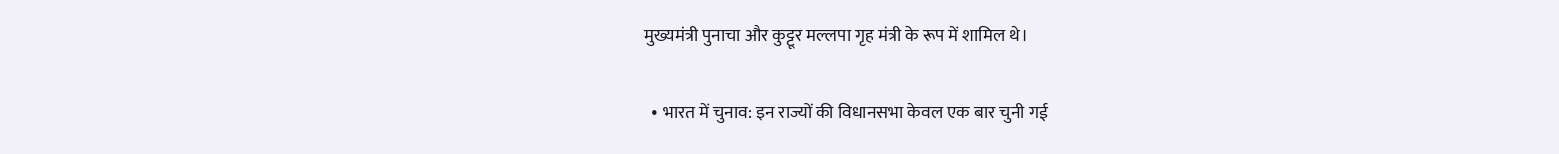मुख्यमंत्री पुनाचा और कुट्टूर मल्लपा गृह मंत्री के रूप में शामिल थे।

  • भारत में चुनाव: इन राज्यों की विधानसभा केवल एक बार चुनी गई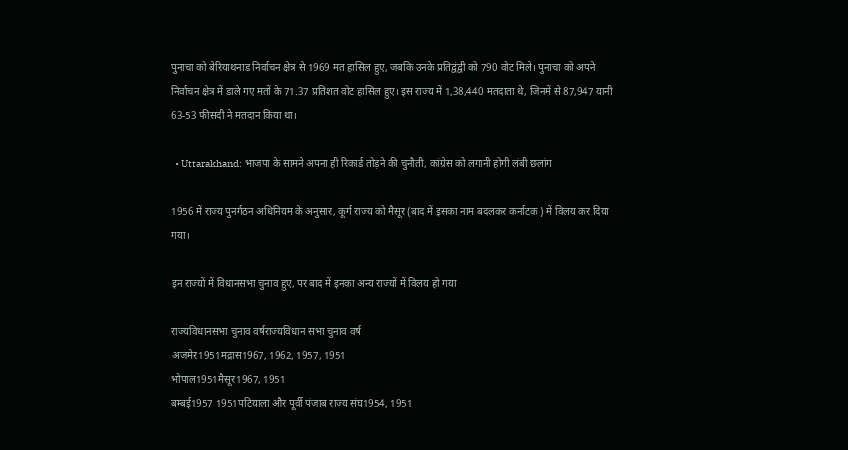पुनाचा को बेरियाथनाड निर्वाचन क्षेत्र से 1969 मत हासिल हुए, जबकि उनके प्रतिद्वंद्वी को 790 वोट मिले। पुनाचा को अपने निर्वाचन क्षेत्र में डाले गए मतों के 71.37 प्रतिशत वोट हासिल हुए। इस राज्य में 1,38,440 मतदाता थे, जिनमें से 87,947 यानी 63-53 फीसदी ने मतदान किया था।

  • Uttarakhand: भाजपा के सामने अपना ही रिकार्ड तोड़ने की चुनौती, कांग्रेस को लगानी होगी लंबी छलांग

1956 में राज्य पुनर्गठन अधिनियम के अनुसार, कूर्ग राज्य को मैसूर (बाद में इसका नाम बदलकर कर्नाटक ) में विलय कर दिया गया।

इन राज्यों में विधानसभा चुनाव हुए, पर बाद में इनका अन्य राज्यों में विलय हो गया

राज्यविधानसभा चुनाव वर्षराज्यविधान सभा चुनाव वर्ष
अजमेर1951मद्रास1967, 1962, 1957, 1951
भोपाल1951मैसूर1967, 1951
बम्बई1957 1951पटियाला और पूर्वी पंजाब राज्य संघ1954, 1951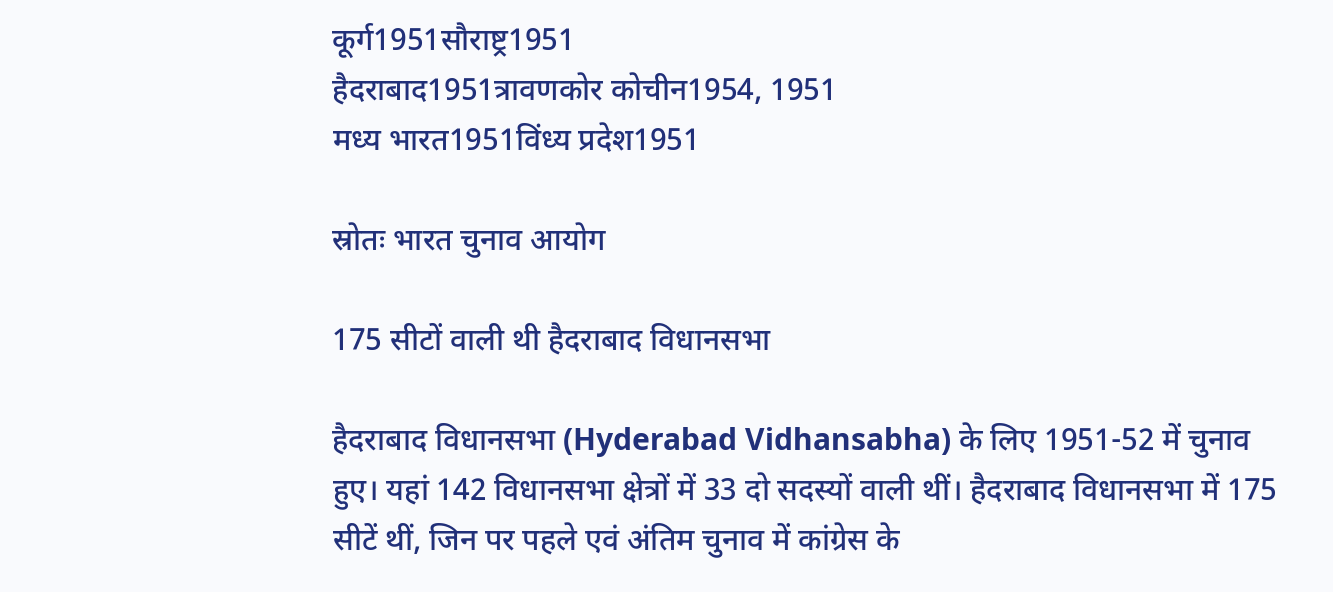कूर्ग1951सौराष्ट्र1951
हैदराबाद1951त्रावणकोर कोचीन1954, 1951
मध्य भारत1951विंध्य प्रदेश1951

स्रोतः भारत चुनाव आयोग

175 सीटों वाली थी हैदराबाद विधानसभा

हैदराबाद विधानसभा (Hyderabad Vidhansabha) के लिए 1951-52 में चुनाव हुए। यहां 142 विधानसभा क्षेत्रों में 33 दो सदस्यों वाली थीं। हैदराबाद विधानसभा में 175 सीटें थीं, जिन पर पहले एवं अंतिम चुनाव में कांग्रेस के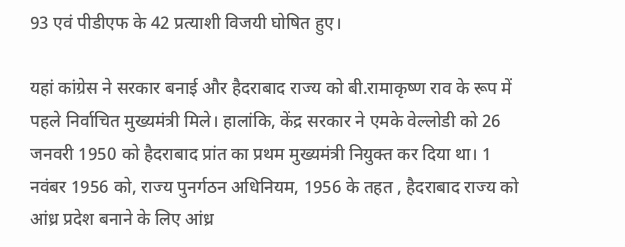93 एवं पीडीएफ के 42 प्रत्याशी विजयी घोषित हुए।

यहां कांग्रेस ने सरकार बनाई और हैदराबाद राज्य को बी.रामाकृष्ण राव के रूप में पहले निर्वाचित मुख्यमंत्री मिले। हालांकि, केंद्र सरकार ने एमके वेल्लोडी को 26 जनवरी 1950 को हैदराबाद प्रांत का प्रथम मुख्यमंत्री नियुक्त कर दिया था। 1 नवंबर 1956 को, राज्य पुनर्गठन अधिनियम, 1956 के तहत , हैदराबाद राज्य को आंध्र प्रदेश बनाने के लिए आंध्र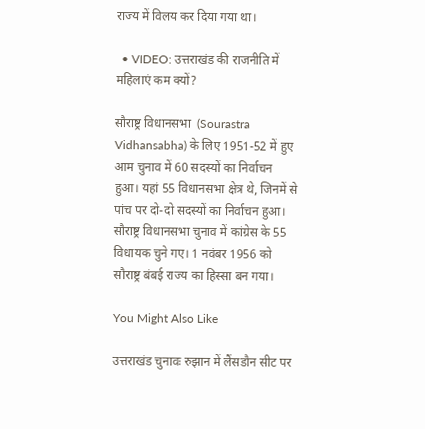राज्य में विलय कर दिया गया था।

  • VIDEO: उत्तराखंड की राजनीति में महिलाएं कम क्यों?

सौराष्ट्र विधानसभा  (Sourastra Vidhansabha) के लिए 1951-52 में हुए आम चुनाव में 60 सदस्यों का निर्वाचन हुआ। यहां 55 विधानसभा क्षेत्र थे, जिनमें से पांच पर दो-दो सदस्यों का निर्वाचन हुआ। सौराष्ट्र विधानसभा चुनाव में कांग्रेस के 55 विधायक चुने गए। 1 नवंबर 1956 को सौराष्ट्र बंबई राज्य का हिस्सा बन गया।

You Might Also Like

उत्तराखंड चुनावः रुझान में लैंसडौन सीट पर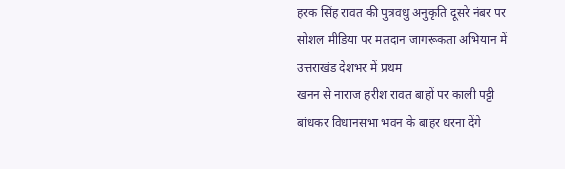हरक सिंह रावत की पुत्रवधु अनुकृति दूसरे नंबर पर
सोशल मीडिया पर मतदान जागरूकता अभियान में उत्तराखंड देशभर में प्रथम
खनन से नाराज हरीश रावत बाहों पर काली पट्टी बांधकर विधानसभा भवन के बाहर धरना देंगे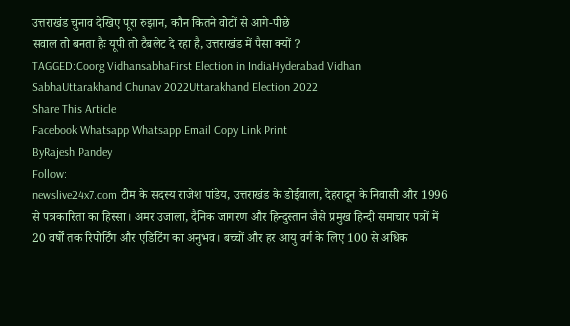उत्तराखंड चुनाव देखिए पूरा रुझान, कौन कितने वोटों से आगे-पीछे
सवाल तो बनता हैः यूपी तो टैबलेट दे रहा है, उत्तराखंड में पैसा क्यों ?
TAGGED:Coorg VidhansabhaFirst Election in IndiaHyderabad Vidhan SabhaUttarakhand Chunav 2022Uttarakhand Election 2022
Share This Article
Facebook Whatsapp Whatsapp Email Copy Link Print
ByRajesh Pandey
Follow:
newslive24x7.com टीम के सदस्य राजेश पांडेय, उत्तराखंड के डोईवाला, देहरादून के निवासी और 1996 से पत्रकारिता का हिस्सा। अमर उजाला, दैनिक जागरण और हिन्दुस्तान जैसे प्रमुख हिन्दी समाचार पत्रों में 20 वर्षों तक रिपोर्टिंग और एडिटिंग का अनुभव। बच्चों और हर आयु वर्ग के लिए 100 से अधिक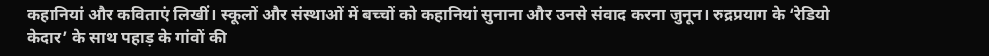कहानियां और कविताएं लिखीं। स्कूलों और संस्थाओं में बच्चों को कहानियां सुनाना और उनसे संवाद करना जुनून। रुद्रप्रयाग के ‘रेडियो केदार’ के साथ पहाड़ के गांवों की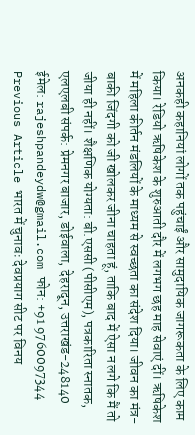अनकही कहानियां लोगों तक पहुंचाईं और सामुदायिक जागरूकता के लिए काम किया। रेडियो ऋषिकेश के शुरुआती दौर में लगभग छह माह सेवाएं दीं। ऋषिकेश में महिला कीर्तन मंडलियों के माध्यम से स्वच्छता का संदेश दिया। जीवन का मंत्र- बाकी जिंदगी को जी खोलकर जीना चाहता हूं, ताकि बाद में ऐसा न लगे कि मैं तो जीया ही नहीं। शैक्षणिक योग्यता: बी.एससी (पीसीएम), पत्रकारिता स्नातक, एलएलबी संपर्क: प्रेमनगर बाजार, डोईवाला, देहरादून, उत्तराखंड-248140 ईमेल: rajeshpandeydw@gmail.com फोन: +91 9760097344
Previous Article भारत में चुनावः देवप्रयाग सीट पर विनय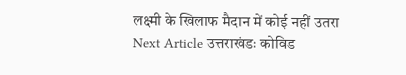लक्ष्मी के खिलाफ मैदान में कोई नहीं उतरा
Next Article उत्तराखंडः कोविड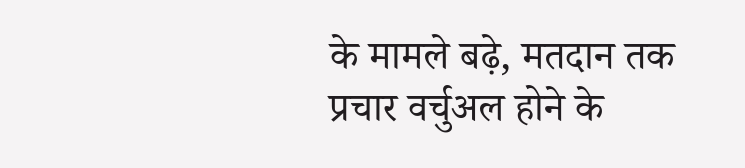के मामले बढ़े, मतदान तक प्रचार वर्चुअल होने के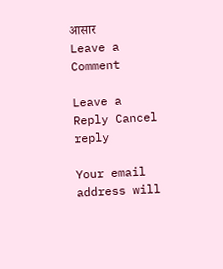आसार
Leave a Comment

Leave a Reply Cancel reply

Your email address will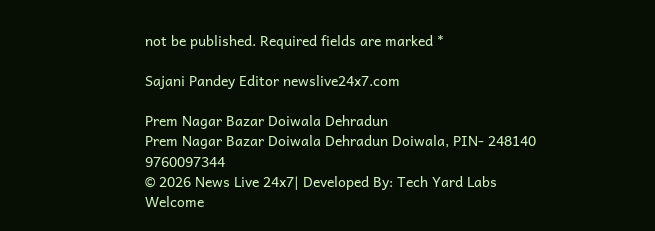not be published. Required fields are marked *

Sajani Pandey Editor newslive24x7.com

Prem Nagar Bazar Doiwala Dehradun
Prem Nagar Bazar Doiwala Dehradun Doiwala, PIN- 248140
9760097344
© 2026 News Live 24x7| Developed By: Tech Yard Labs
Welcome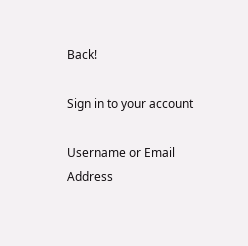Back!

Sign in to your account

Username or Email Address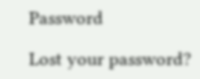Password

Lost your password?